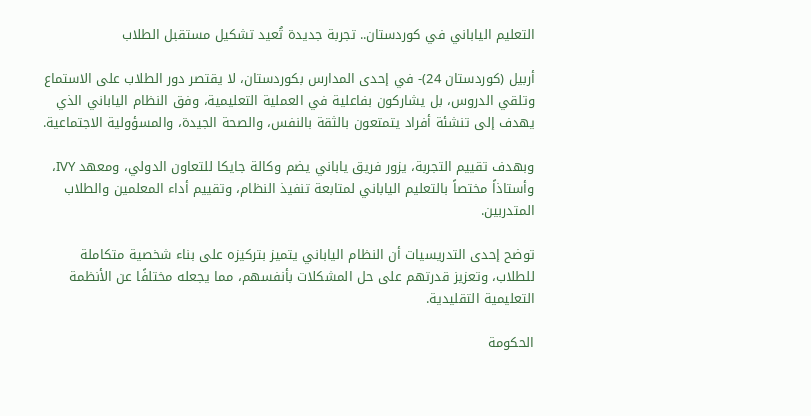التعليم الياباني في كوردستان.. تجربة جديدة تُعيد تشكيل مستقبل الطلاب

أربيل (كوردستان 24)- في إحدى المدارس بكوردستان، لا يقتصر دور الطلاب على الاستماع وتلقي الدروس، بل يشاركون بفاعلية في العملية التعليمية، وفق النظام الياباني الذي يهدف إلى تنشئة أفراد يتمتعون بالثقة بالنفس، والصحة الجيدة، والمسؤولية الاجتماعية.

وبهدف تقييم التجربة، يزور فريق ياباني يضم وكالة جايكا للتعاون الدولي، ومعهد IVY، وأستاذاً مختصاً بالتعليم الياباني لمتابعة تنفيذ النظام، وتقييم أداء المعلمين والطلاب المتدربين.

توضح إحدى التدريسيات أن النظام الياباني يتميز بتركيزه على بناء شخصية متكاملة للطلاب، وتعزيز قدرتهم على حل المشكلات بأنفسهم، مما يجعله مختلفًا عن الأنظمة التعليمية التقليدية.

الحكومة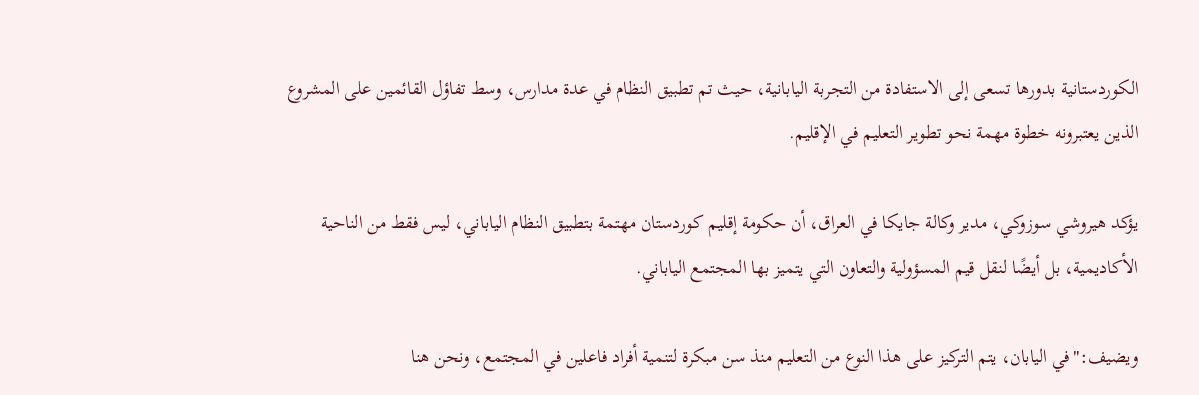الكوردستانية بدورها تسعى إلى الاستفادة من التجربة اليابانية، حيث تم تطبيق النظام في عدة مدارس، وسط تفاؤل القائمين على المشروع الذين يعتبرونه خطوة مهمة نحو تطوير التعليم في الإقليم.

يؤكد هيروشي سوزوكي، مدير وكالة جايكا في العراق، أن حكومة إقليم كوردستان مهتمة بتطبيق النظام الياباني، ليس فقط من الناحية الأكاديمية، بل أيضًا لنقل قيم المسؤولية والتعاون التي يتميز بها المجتمع الياباني.

ويضيف:"في اليابان، يتم التركيز على هذا النوع من التعليم منذ سن مبكرة لتنمية أفراد فاعلين في المجتمع، ونحن هنا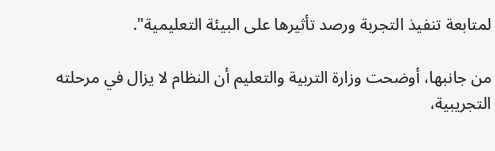لمتابعة تنفيذ التجربة ورصد تأثيرها على البيئة التعليمية".

من جانبها، أوضحت وزارة التربية والتعليم أن النظام لا يزال في مرحلته التجريبية،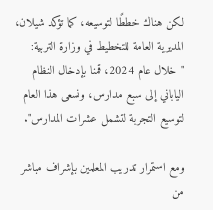لكن هناك خططًا لتوسيعه، كما تؤكد شيلان، المديرية العامة للتخطيط في وزارة التربية: "خلال عام 2024، قمنا بإدخال النظام الياباني إلى سبع مدارس، ونسعى هذا العام لتوسيع التجربة لتشمل عشرات المدارس".

ومع استمرار تدريب المعلمين بإشراف مباشر من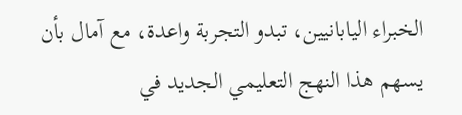الخبراء اليابانيين، تبدو التجربة واعدة، مع آمال بأن يسهم هذا النهج التعليمي الجديد في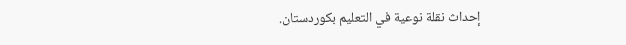إحداث نقلة نوعية في التعليم بكوردستان.